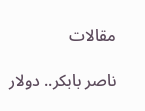مقالات

ناصر بابكر.. دولار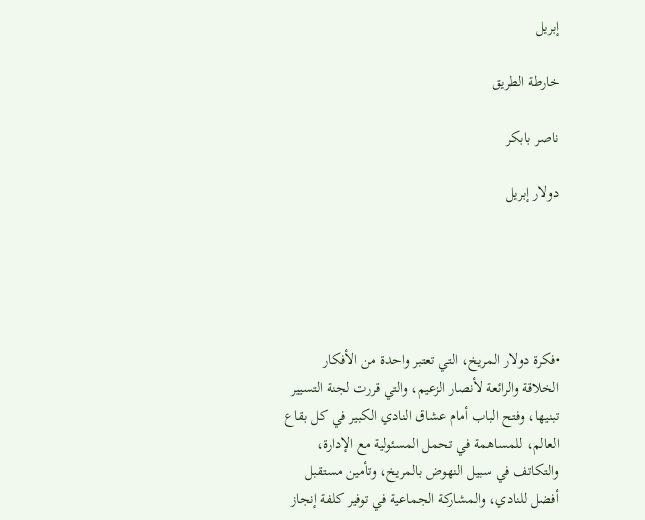إبريل

خارطة الطريق

ناصر بابكر

دولار إبريل





•فكرة دولار المريخ، التي تعتبر واحدة من الأفكار الخلاقة والرائعة لأنصار الزعيم، والتي قررت لجنة التسيير تبنيها، وفتح الباب أمام عشاق النادي الكبير في كل بقاع العالم، للمساهمة في تحمل المسئولية مع الإدارة، والتكاتف في سبيل النهوض بالمريخ، وتأمين مستقبل أفضل للنادي، والمشاركة الجماعية في توفير كلفة إنجاز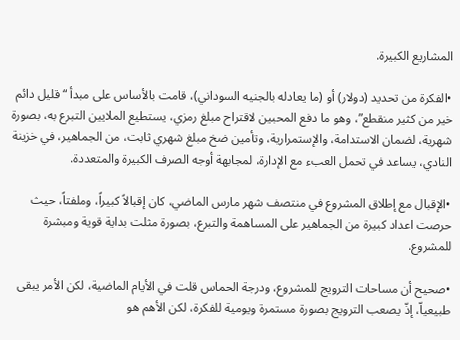المشاريع الكبيرة.

•الفكرة من تحديد (دولار) أو (ما يعادله بالجنيه السوداني)، قامت بالأساس على مبدأ “قليل دائم خير من كثير منقطع”، وهو ما دفع المحبين لاقتراح مبلغ رمزي، يستطيع الملايين التبرع به، بصورة شهرية، لضمان الاستدامة، والإستمرارية، وتأمين ضخ مبلغ شهري ثابت، من الجماهير، في خزينة النادي، يساعد في تحمل العبء مع الإدارة، لمجابهة أوجه الصرف الكبيرة والمتعددة.

•الإقبال مع إطلاق المشروع في منتصف شهر مارس الماضي، كان إقبالاً كبيراً، وملفتاً، حيث حرصت اعداد كبيرة من الجماهير على المساهمة والتبرع، بصورة مثلت بداية قوية ومبشرة للمشروع.

•صحيح أن مساحات الترويج للمشروع، ودرجة الحماس قلت في الأيام الماضية، لكن الأمر يبقى طبيعياّ، إذّ يصعب الترويج بصورة مستمرة ويومية للفكرة، لكن الأهم هو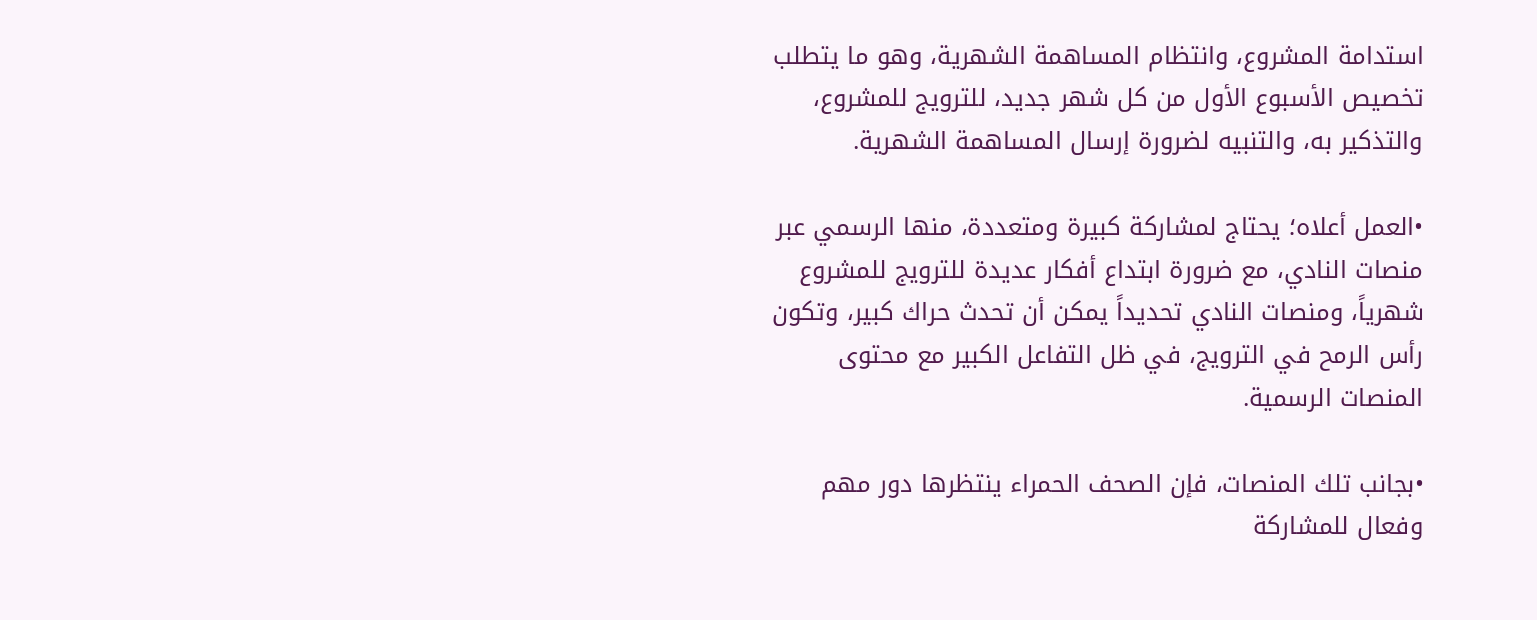استدامة المشروع، وانتظام المساهمة الشهرية، وهو ما يتطلب تخصيص الأسبوع الأول من كل شهر جديد، للترويج للمشروع، والتذكير به، والتنبيه لضرورة إرسال المساهمة الشهرية.

•العمل أعلاه؛ يحتاج لمشاركة كبيرة ومتعددة، منها الرسمي عبر منصات النادي، مع ضرورة ابتداع أفكار عديدة للترويج للمشروع شهرياً، ومنصات النادي تحديداً يمكن أن تحدث حراك كبير، وتكون رأس الرمح في الترويج، في ظل التفاعل الكبير مع محتوى المنصات الرسمية.

•بجانب تلك المنصات، فإن الصحف الحمراء ينتظرها دور مهم وفعال للمشاركة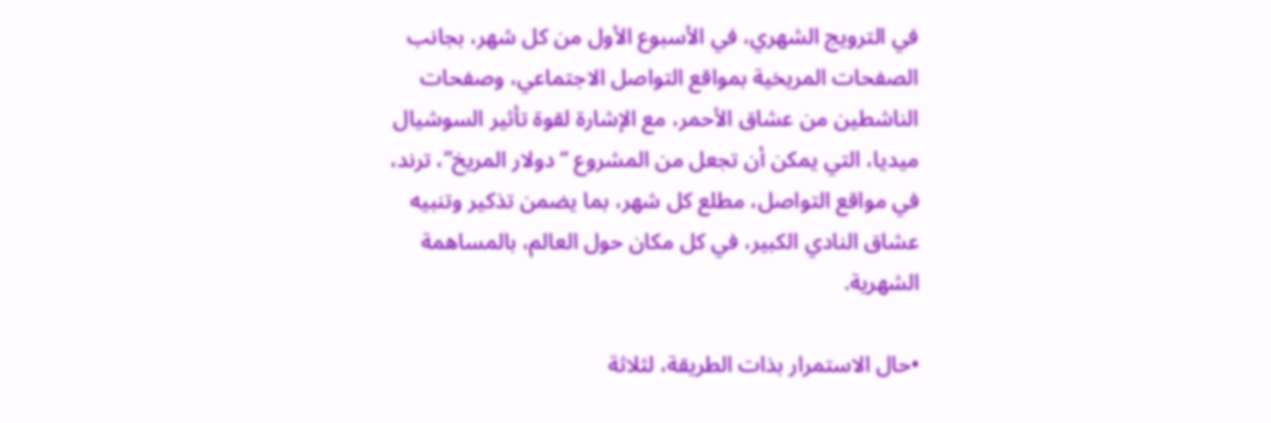في الترويج الشهري، في الأسبوع الأول من كل شهر، بجانب الصفحات المريخية بمواقع التواصل الاجتماعي، وصفحات الناشطين من عشاق الأحمر، مع الإشارة لقوة تأثير السوشيال ميديا، التي يمكن أن تجعل من المشروع “دولار المريخ”، ترند، في مواقع التواصل، مطلع كل شهر، بما يضمن تذكير وتنبيه عشاق النادي الكبير، في كل مكان حول العالم، بالمساهمة الشهرية.

•حال الاستمرار بذات الطريقة، لثلاثة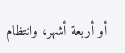أو أربعة أشهر، وانتظام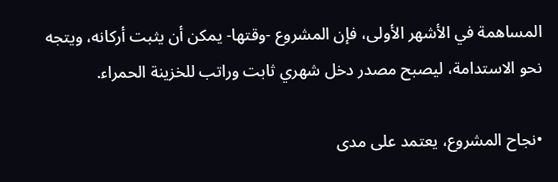المساهمة في الأشهر الأولى، فإن المشروع -وقتها- يمكن أن يثبت أركانه، ويتجه نحو الاستدامة، ليصبح مصدر دخل شهري ثابت وراتب للخزينة الحمراء.

•نجاح المشروع، يعتمد على مدى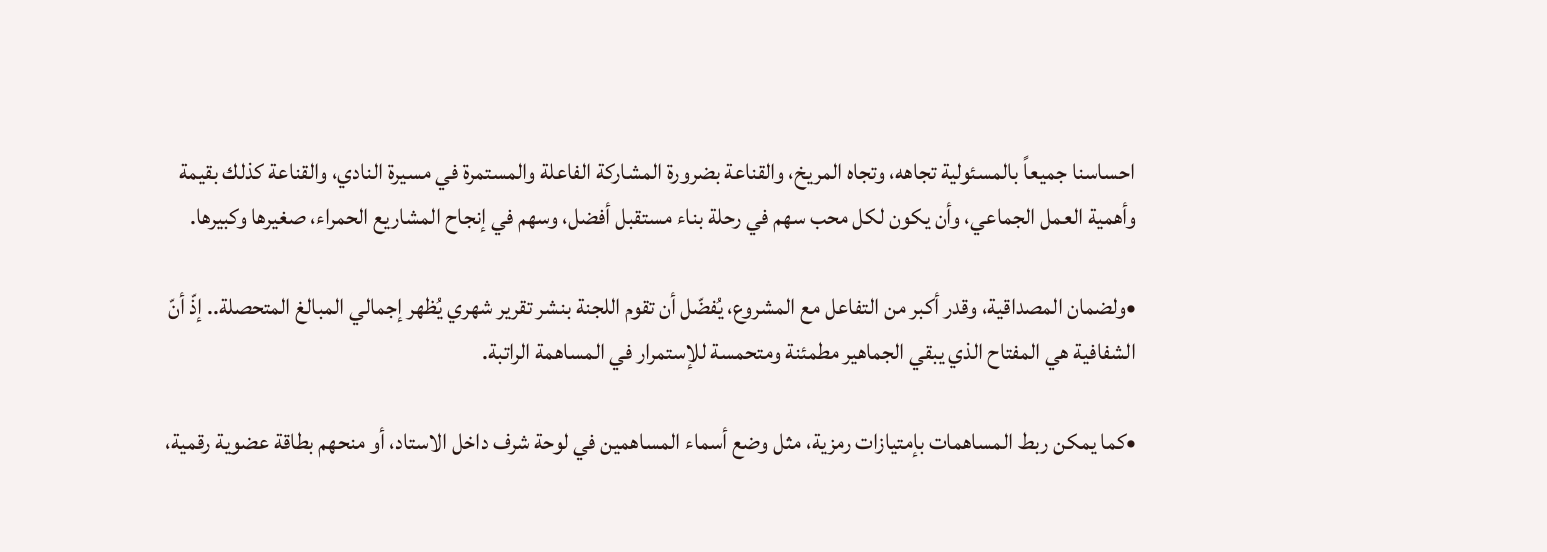احساسنا جميعاً بالمسئولية تجاهه، وتجاه المريخ، والقناعة بضرورة المشاركة الفاعلة والمستمرة في مسيرة النادي، والقناعة كذلك بقيمة وأهمية العمل الجماعي، وأن يكون لكل محب سهم في رحلة بناء مستقبل أفضل، وسهم في إنجاح المشاريع الحمراء، صغيرها وكبيرها.

•ولضمان المصداقية، وقدر أكبر من التفاعل مع المشروع، يُفضّل أن تقوم اللجنة بنشر تقرير شهري يُظهر إجمالي المبالغ المتحصلة.. إذّ أنّ الشفافية هي المفتاح الذي يبقي الجماهير مطمئنة ومتحمسة للإستمرار في المساهمة الراتبة.

•كما يمكن ربط المساهمات بإمتيازات رمزية، مثل وضع أسماء المساهمين في لوحة شرف داخل الاستاد، أو منحهم بطاقة عضوية رقمية،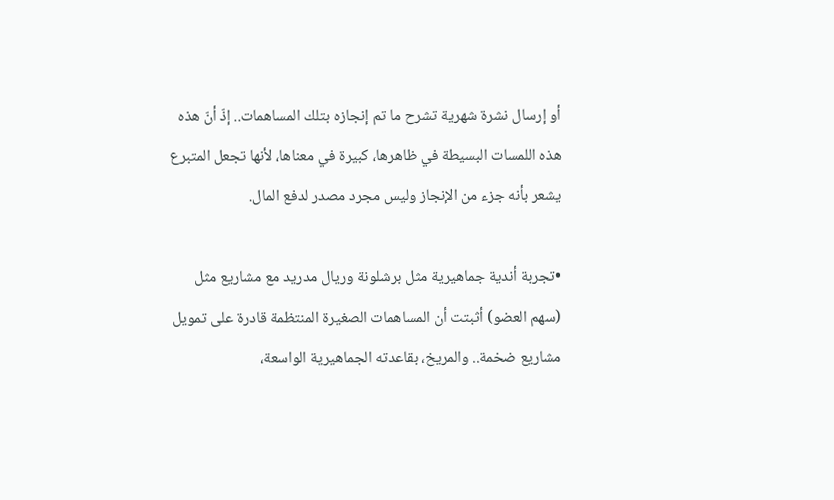أو إرسال نشرة شهرية تشرح ما تم إنجازه بتلك المساهمات.. إذّ أنّ هذه هذه اللمسات البسيطة في ظاهرها، كبيرة في معناها، لأنها تجعل المتبرع يشعر بأنه جزء من الإنجاز وليس مجرد مصدر لدفع المال.

•تجربة أندية جماهيرية مثل برشلونة وريال مدريد مع مشاريع مثل (سهم العضو) أثبتت أن المساهمات الصغيرة المنتظمة قادرة على تمويل مشاريع ضخمة.. والمريخ، بقاعدته الجماهيرية الواسعة،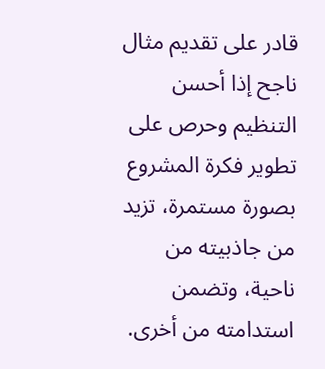قادر على تقديم مثال ناجح إذا أحسن التنظيم وحرص على تطوير فكرة المشروع بصورة مستمرة، تزيد من جاذبيته من ناحية، وتضمن استدامته من أخرى.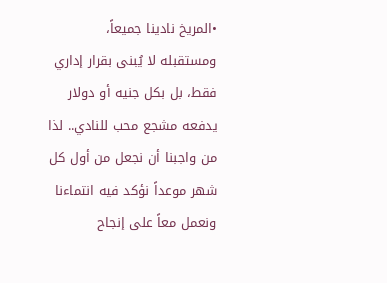•المريخ نادينا جميعاً، ومستقبله لا يُبنى بقرار إداري فقط، بل بكل جنيه أو دولار يدفعه مشجع محب للنادي.. لذا من واجبنا أن نجعل من أول كل شهر موعداً نؤكد فيه انتماءنا ونعمل معاً على إنجاح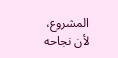المشروع، لأن نجاحه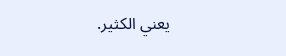يعني الكثير.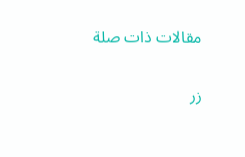مقالات ذات صلة

زر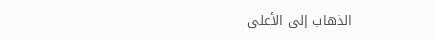الذهاب إلى الأعلى